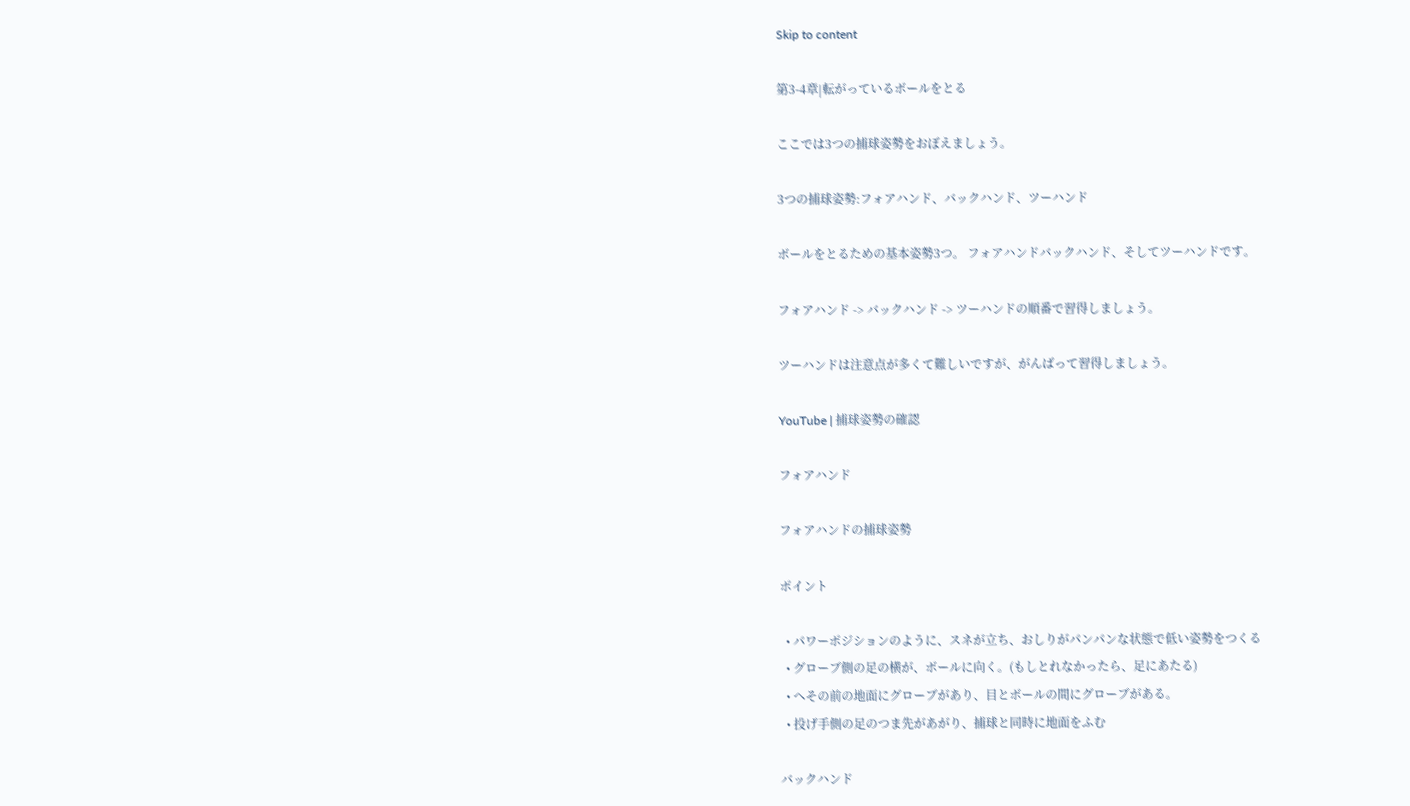Skip to content

第3-4章|転がっているボールをとる

ここでは3つの捕球姿勢をおぼえましょう。

3つの捕球姿勢:フォアハンド、バックハンド、ツーハンド

ボールをとるための基本姿勢3つ。 フォアハンドバックハンド、そしてツーハンドです。

フォアハンド -> バックハンド -> ツーハンドの順番で習得しましょう。

ツーハンドは注意点が多くて難しいですが、がんばって習得しましょう。

YouTube | 捕球姿勢の確認

フォアハンド

フォアハンドの捕球姿勢

ポイント

  • パワーポジションのように、スネが立ち、おしりがパンパンな状態で低い姿勢をつくる
  • グローブ側の足の横が、ボールに向く。(もしとれなかったら、足にあたる)
  • へその前の地面にグローブがあり、目とボールの間にグローブがある。
  • 投げ手側の足のつま先があがり、捕球と同時に地面をふむ

バックハンド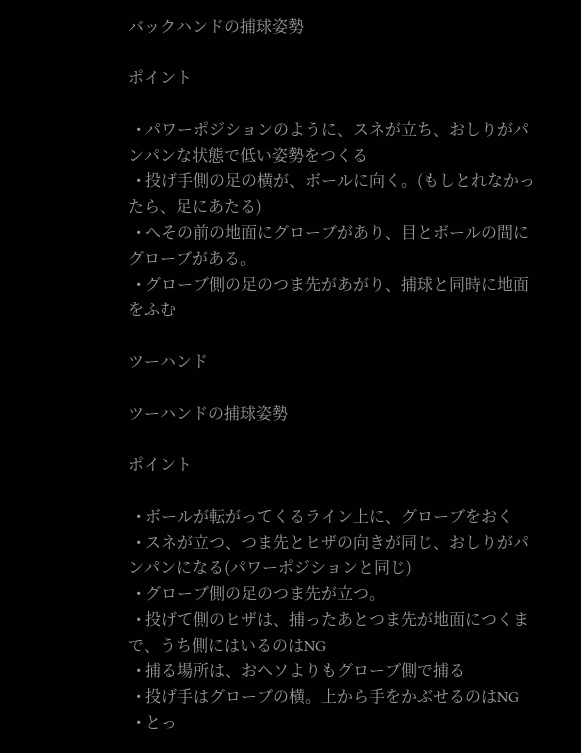バックハンドの捕球姿勢

ポイント

  • パワーポジションのように、スネが立ち、おしりがパンパンな状態で低い姿勢をつくる
  • 投げ手側の足の横が、ボールに向く。(もしとれなかったら、足にあたる)
  • へその前の地面にグローブがあり、目とボールの間にグローブがある。
  • グローブ側の足のつま先があがり、捕球と同時に地面をふむ

ツーハンド

ツーハンドの捕球姿勢

ポイント

  • ボールが転がってくるライン上に、グローブをおく
  • スネが立つ、つま先とヒザの向きが同じ、おしりがパンパンになる(パワーポジションと同じ)
  • グローブ側の足のつま先が立つ。
  • 投げて側のヒザは、捕ったあとつま先が地面につくまで、うち側にはいるのはNG
  • 捕る場所は、おヘソよりもグローブ側で捕る
  • 投げ手はグローブの横。上から手をかぶせるのはNG
  • とっ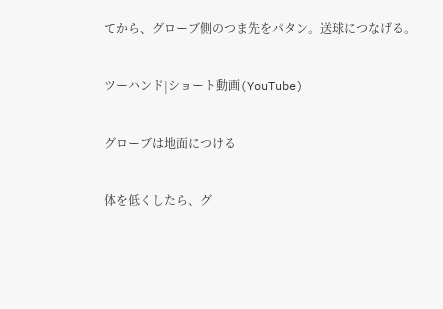てから、グローブ側のつま先をパタン。送球につなげる。

ツーハンド|ショート動画(YouTube)

グローブは地面につける

体を低くしたら、グ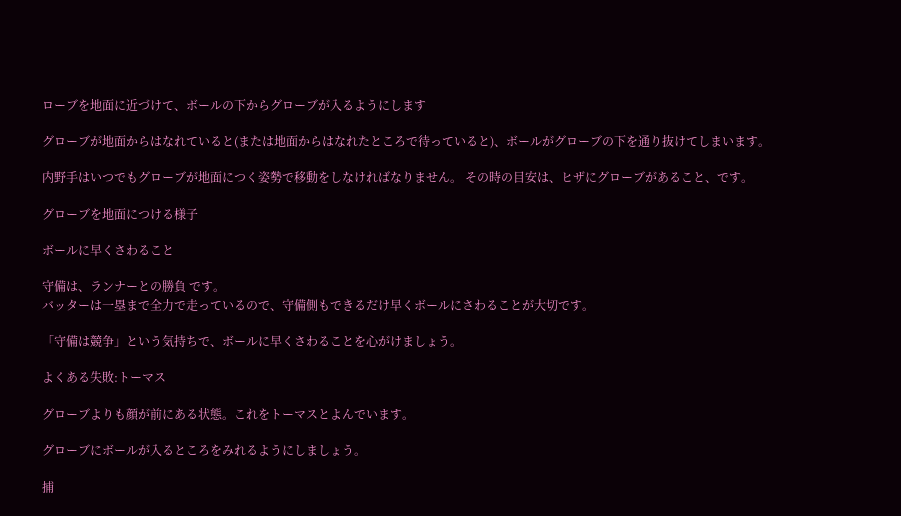ローブを地面に近づけて、ボールの下からグローブが入るようにします

グローブが地面からはなれていると(または地面からはなれたところで待っていると)、ボールがグローブの下を通り抜けてしまいます。

内野手はいつでもグローブが地面につく姿勢で移動をしなければなりません。 その時の目安は、ヒザにグローブがあること、です。

グローブを地面につける様子

ボールに早くさわること

守備は、ランナーとの勝負 です。
バッターは一塁まで全力で走っているので、守備側もできるだけ早くボールにさわることが大切です。

「守備は競争」という気持ちで、ボールに早くさわることを心がけましょう。

よくある失敗:トーマス

グローブよりも顔が前にある状態。これをトーマスとよんでいます。

グローブにボールが入るところをみれるようにしましょう。

捕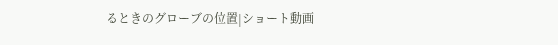るときのグローブの位置|ショート動画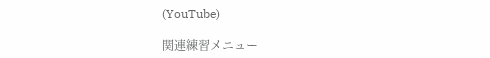(YouTube)

関連練習メニュー